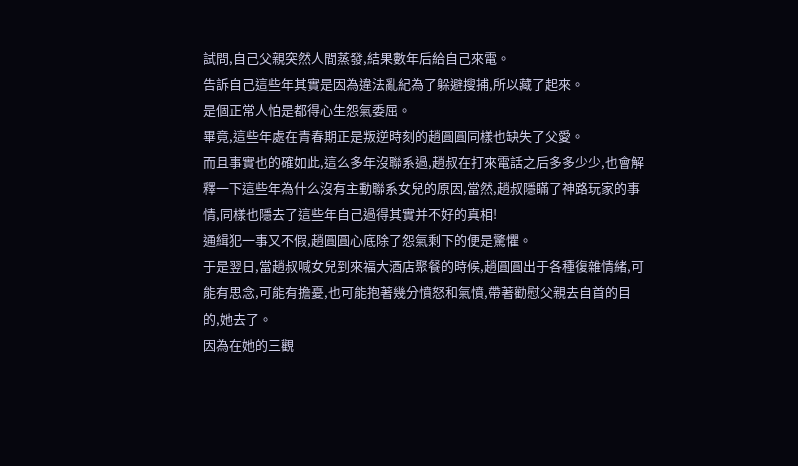試問,自己父親突然人間蒸發,結果數年后給自己來電。
告訴自己這些年其實是因為違法亂紀為了躲避搜捕,所以藏了起來。
是個正常人怕是都得心生怨氣委屈。
畢竟,這些年處在青春期正是叛逆時刻的趙圓圓同樣也缺失了父愛。
而且事實也的確如此,這么多年沒聯系過,趙叔在打來電話之后多多少少,也會解釋一下這些年為什么沒有主動聯系女兒的原因,當然,趙叔隱瞞了神路玩家的事情,同樣也隱去了這些年自己過得其實并不好的真相!
通緝犯一事又不假,趙圓圓心底除了怨氣剩下的便是驚懼。
于是翌日,當趙叔喊女兒到來福大酒店聚餐的時候,趙圓圓出于各種復雜情緒,可能有思念,可能有擔憂,也可能抱著幾分憤怒和氣憤,帶著勸慰父親去自首的目的,她去了。
因為在她的三觀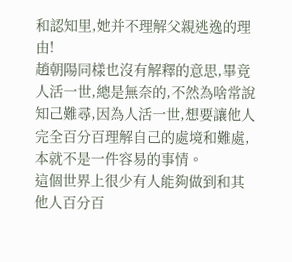和認知里,她并不理解父親逃逸的理由!
趙朝陽同樣也沒有解釋的意思,畢竟人活一世,總是無奈的,不然為啥常說知己難尋,因為人活一世,想要讓他人完全百分百理解自己的處境和難處,本就不是一件容易的事情。
這個世界上很少有人能夠做到和其他人百分百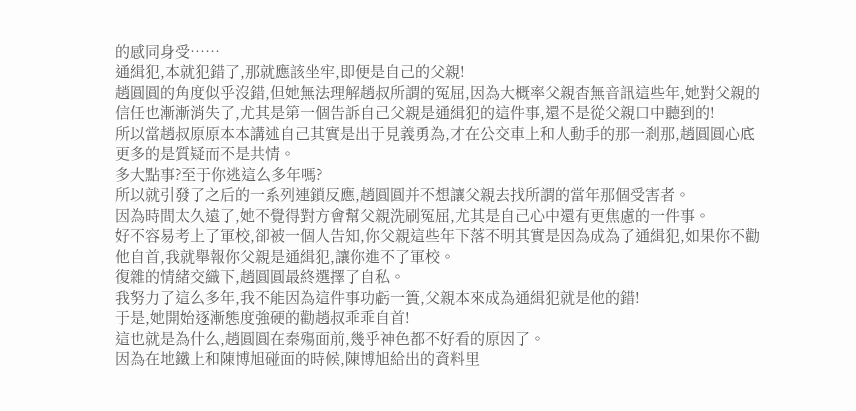的感同身受……
通緝犯,本就犯錯了,那就應該坐牢,即便是自己的父親!
趙圓圓的角度似乎沒錯,但她無法理解趙叔所謂的冤屈,因為大概率父親杳無音訊這些年,她對父親的信任也漸漸消失了,尤其是第一個告訴自己父親是通緝犯的這件事,還不是從父親口中聽到的!
所以當趙叔原原本本講述自己其實是出于見義勇為,才在公交車上和人動手的那一剎那,趙圓圓心底更多的是質疑而不是共情。
多大點事?至于你逃這么多年嗎?
所以就引發了之后的一系列連鎖反應,趙圓圓并不想讓父親去找所謂的當年那個受害者。
因為時間太久遠了,她不覺得對方會幫父親洗刷冤屈,尤其是自己心中還有更焦慮的一件事。
好不容易考上了軍校,卻被一個人告知,你父親這些年下落不明其實是因為成為了通緝犯,如果你不勸他自首,我就舉報你父親是通緝犯,讓你進不了軍校。
復雜的情緒交織下,趙圓圓最終選擇了自私。
我努力了這么多年,我不能因為這件事功虧一簣,父親本來成為通緝犯就是他的錯!
于是,她開始逐漸態度強硬的勸趙叔乖乖自首!
這也就是為什么,趙圓圓在秦殤面前,幾乎神色都不好看的原因了。
因為在地鐵上和陳博旭碰面的時候,陳博旭給出的資料里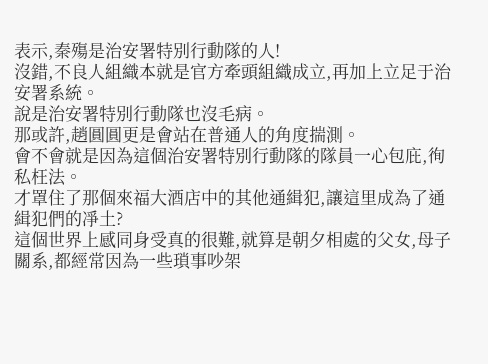表示,秦殤是治安署特別行動隊的人!
沒錯,不良人組織本就是官方牽頭組織成立,再加上立足于治安署系統。
說是治安署特別行動隊也沒毛病。
那或許,趙圓圓更是會站在普通人的角度揣測。
會不會就是因為這個治安署特別行動隊的隊員一心包庇,徇私枉法。
才罩住了那個來福大酒店中的其他通緝犯,讓這里成為了通緝犯們的凈土?
這個世界上感同身受真的很難,就算是朝夕相處的父女,母子關系,都經常因為一些瑣事吵架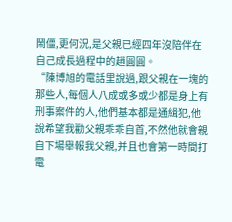鬧僵,更何況,是父親已經四年沒陪伴在自己成長過程中的趙圓圓。
“陳博旭的電話里說過,跟父親在一塊的那些人,每個人八成或多或少都是身上有刑事案件的人,他們基本都是通緝犯,他說希望我勸父親乖乖自首,不然他就會親自下場舉報我父親,并且也會第一時間打電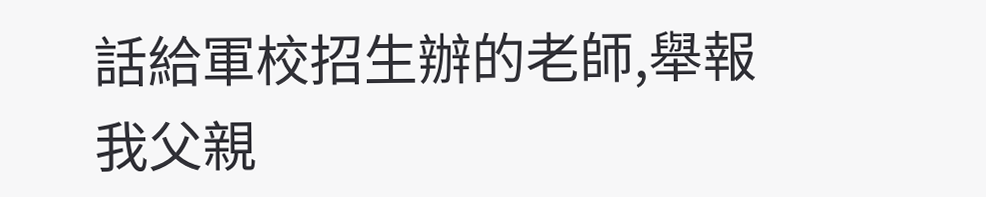話給軍校招生辦的老師,舉報我父親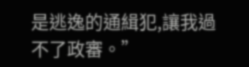是逃逸的通緝犯,讓我過不了政審。”